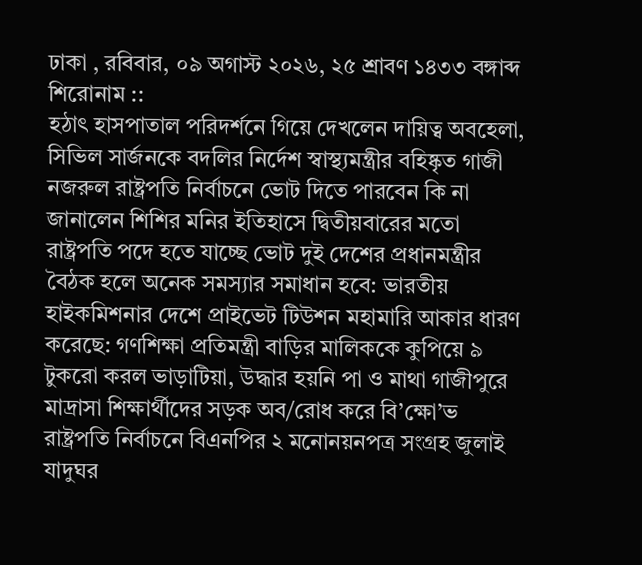ঢাকা , রবিবার, ০৯ অগাস্ট ২০২৬, ২৫ শ্রাবণ ১৪৩৩ বঙ্গাব্দ
শিরোনাম ::
হঠাৎ হাসপাতাল পরিদর্শনে গিয়ে দেখলেন দায়িত্ব অবহেলা, সিভিল সার্জনকে বদলির নির্দেশ স্বাস্থ্যমন্ত্রীর বহিষ্কৃত গাজী নজরুল রাষ্ট্রপতি নির্বাচনে ভোট দিতে পারবেন কি না জানালেন শিশির মনির ইতিহাসে দ্বিতীয়বারের মতো রাষ্ট্রপতি পদে হতে যাচ্ছে ভোট দুই দেশের প্রধানমন্ত্রীর বৈঠক হলে অনেক সমস্যার সমাধান হবে: ভারতীয় হাইকমিশনার দেশে প্রাইভেট টিউশন মহামারি আকার ধারণ করেছে: গণশিক্ষা প্রতিমন্ত্রী বাড়ির মালিককে কুপিয়ে ৯ টুকরো করল ভাড়াটিয়া, উদ্ধার হয়নি পা ও মাথা গাজীপুরে মাদ্রাসা শিক্ষার্থীদের সড়ক অব/রোধ করে বি’ক্ষো’ভ রাষ্ট্রপতি নির্বাচনে বিএনপির ২ মনোনয়নপত্র সংগ্রহ জুলাই যাদুঘর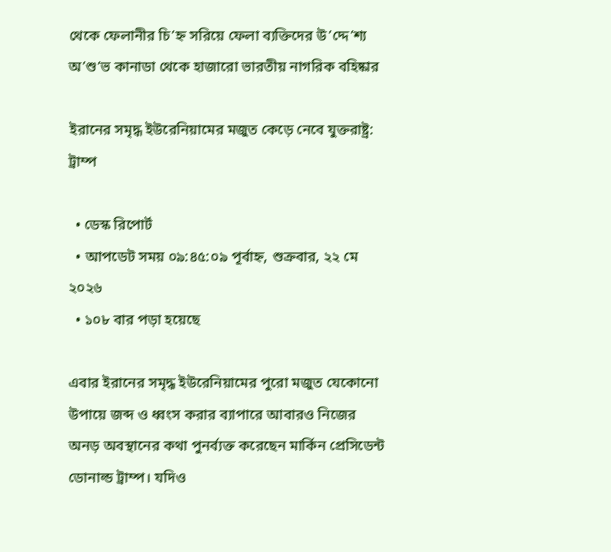থেকে ফেলানীর চি’হ্ন সরিয়ে ফেলা ব্যক্তিদের উ’দ্দে’শ্য অ’শু’ভ কানাডা থেকে হাজারো ভারতীয় নাগরিক বহিষ্কার

ইরানের সমৃদ্ধ ইউরেনিয়ামের মজুত কেড়ে নেবে যুক্তরাষ্ট্র: ট্রাম্প

  • ডেস্ক রিপোর্ট
  • আপডেট সময় ০৯:৪৫:০৯ পূর্বাহ্ন, শুক্রবার, ২২ মে ২০২৬
  • ১০৮ বার পড়া হয়েছে

এবার ইরানের সমৃদ্ধ ইউরেনিয়ামের পুরো মজুত যেকোনো উপায়ে জব্দ ও ধ্বংস করার ব্যাপারে আবারও নিজের অনড় অবস্থানের কথা পুনর্ব্যক্ত করেছেন মার্কিন প্রেসিডেন্ট ডোনাল্ড ট্রাম্প। যদিও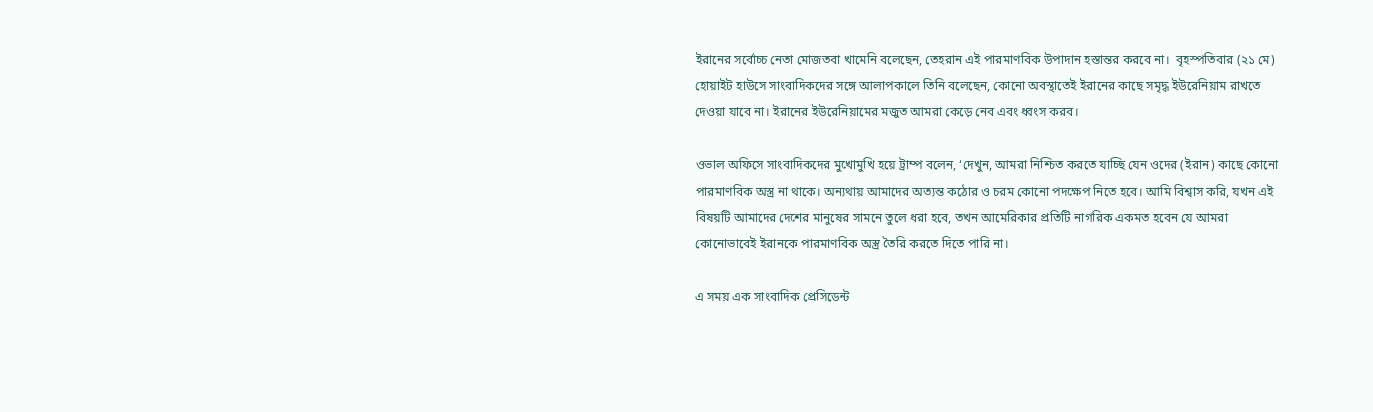ইরানের সর্বোচ্চ নেতা মোজতবা খামেনি বলেছেন, তেহরান এই পারমাণবিক উপাদান হস্তান্তর করবে না।  বৃহস্পতিবার (২১ মে) হোয়াইট হাউসে সাংবাদিকদের সঙ্গে আলাপকালে তিনি বলেছেন, কোনো অবস্থাতেই ইরানের কাছে সমৃদ্ধ ইউরেনিয়াম রাখতে দেওয়া যাবে না। ইরানের ইউরেনিয়ামের মজুত আমরা কেড়ে নেব এবং ধ্বংস করব।

ওভাল অফিসে সাংবাদিকদের মুখোমুখি হয়ে ট্রাম্প বলেন, ‘দেখুন, আমরা নিশ্চিত করতে যাচ্ছি যেন ওদের (ইরান) কাছে কোনো পারমাণবিক অস্ত্র না থাকে। অন্যথায় আমাদের অত্যন্ত কঠোর ও চরম কোনো পদক্ষেপ নিতে হবে। আমি বিশ্বাস করি, যখন এই বিষয়টি আমাদের দেশের মানুষের সামনে তুলে ধরা হবে, তখন আমেরিকার প্রতিটি নাগরিক একমত হবেন যে আমরা কোনোভাবেই ইরানকে পারমাণবিক অস্ত্র তৈরি করতে দিতে পারি না।

এ সময় এক সাংবাদিক প্রেসিডেন্ট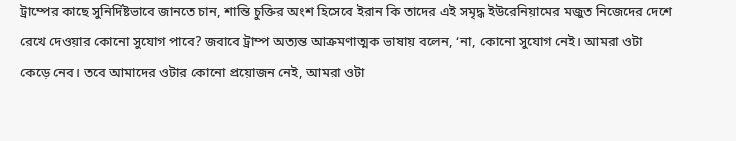ট্রাম্পের কাছে সুনির্দিষ্টভাবে জানতে চান, শান্তি চুক্তির অংশ হিসেবে ইরান কি তাদের এই সমৃদ্ধ ইউরেনিয়ামের মজুত নিজেদের দেশে রেখে দেওয়ার কোনো সুযোগ পাবে? জবাবে ট্রাম্প অত্যন্ত আক্রমণাত্মক ভাষায় বলেন, ‘না, কোনো সুযোগ নেই। আমরা ওটা কেড়ে নেব। তবে আমাদের ওটার কোনো প্রয়োজন নেই, আমরা ওটা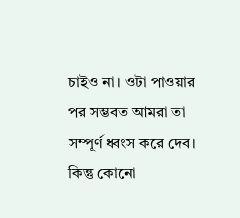চাইও না। ওটা পাওয়ার পর সম্ভবত আমরা তা সম্পূর্ণ ধ্বংস করে দেব। কিন্তু কোনো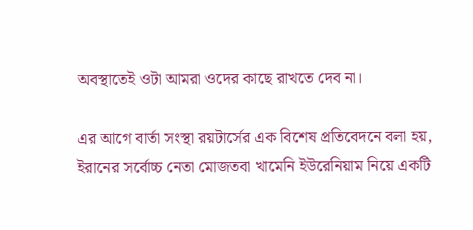অবস্থাতেই ওটা আমরা ওদের কাছে রাখতে দেব না।

এর আগে বার্তা সংস্থা রয়টার্সের এক বিশেষ প্রতিবেদনে বলা হয়, ইরানের সর্বোচ্চ নেতা মোজতবা খামেনি ইউরেনিয়াম নিয়ে একটি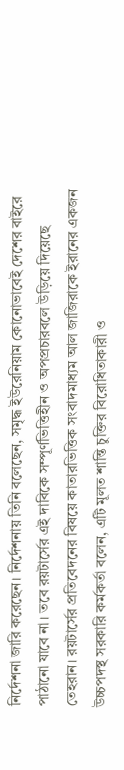নির্দেশনা জারি করেছেন। নির্দেশনায় তিনি বলেছেন, সমৃদ্ধ ইউরেনিয়াম কোনোভাবেই দেশের বাইরে পাঠানো যাবে না। তবে রয়টার্সের এই দাবিকে সম্পূর্ণভিত্তিহীন ও অপপ্রচারবলে উড়িয়ে দিয়েছে তেহরান। রয়টার্সের প্রতিবেদনের বিষয়ে কাতারভিত্তিক সংবাদমাধ্যম আল জাজিরাকে ইরানের একজন উচ্চপদস্থ সরকারি কর্মকর্তা বলেন, এটি মূলত শান্তি চুক্তির বিরোধিতাকারী ও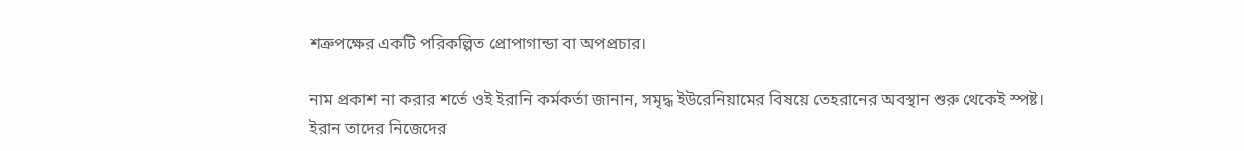শত্রুপক্ষের একটি পরিকল্পিত প্রোপাগান্ডা বা অপপ্রচার।

নাম প্রকাশ না করার শর্তে ওই ইরানি কর্মকর্তা জানান, সমৃদ্ধ ইউরেনিয়ামের বিষয়ে তেহরানের অবস্থান শুরু থেকেই স্পষ্ট। ইরান তাদের নিজেদের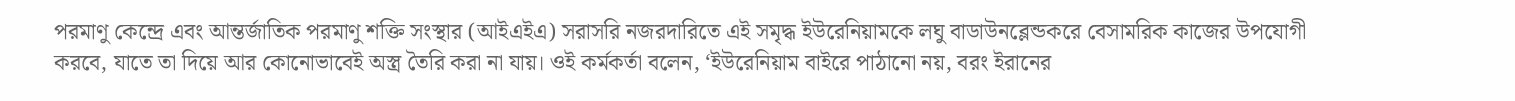পরমাণু কেন্দ্রে এবং আন্তর্জাতিক পরমাণু শক্তি সংস্থার (আইএইএ) সরাসরি নজরদারিতে এই সমৃদ্ধ ইউরেনিয়ামকে লঘু বাডাউনব্লেন্ডকরে বেসামরিক কাজের উপযোগী করবে, যাতে তা দিয়ে আর কোনোভাবেই অস্ত্র তৈরি করা না যায়। ওই কর্মকর্তা বলেন, ‘ইউরেনিয়াম বাইরে পাঠানো নয়, বরং ইরানের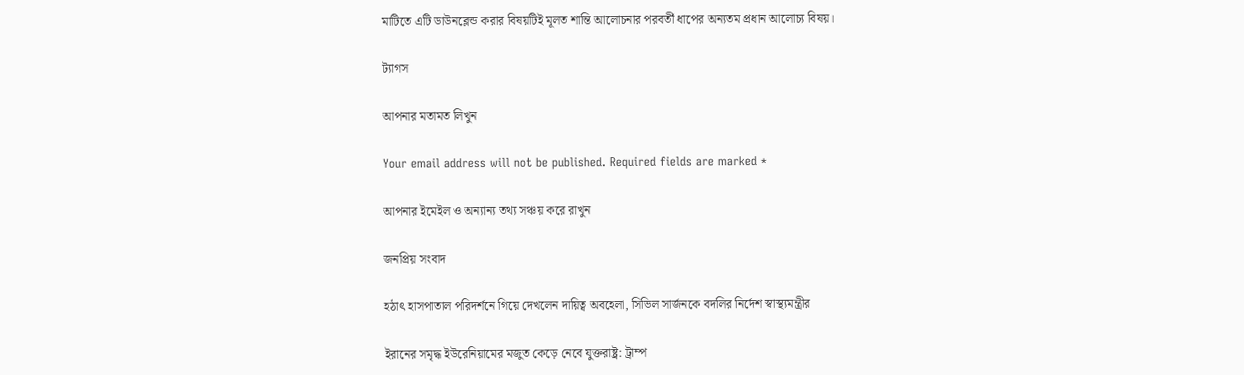মাটিতে এটি ডাউনব্লেন্ড করার বিষয়টিই মূলত শান্তি আলোচনার পরবর্তী ধাপের অন্যতম প্রধান আলোচ্য বিষয়।

ট্যাগস

আপনার মতামত লিখুন

Your email address will not be published. Required fields are marked *

আপনার ইমেইল ও অন্যান্য তথ্য সঞ্চয় করে রাখুন

জনপ্রিয় সংবাদ

হঠাৎ হাসপাতাল পরিদর্শনে গিয়ে দেখলেন দায়িত্ব অবহেলা, সিভিল সার্জনকে বদলির নির্দেশ স্বাস্থ্যমন্ত্রীর

ইরানের সমৃদ্ধ ইউরেনিয়ামের মজুত কেড়ে নেবে যুক্তরাষ্ট্র: ট্রাম্প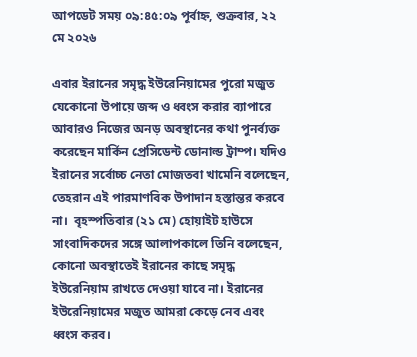আপডেট সময় ০৯:৪৫:০৯ পূর্বাহ্ন, শুক্রবার, ২২ মে ২০২৬

এবার ইরানের সমৃদ্ধ ইউরেনিয়ামের পুরো মজুত যেকোনো উপায়ে জব্দ ও ধ্বংস করার ব্যাপারে আবারও নিজের অনড় অবস্থানের কথা পুনর্ব্যক্ত করেছেন মার্কিন প্রেসিডেন্ট ডোনাল্ড ট্রাম্প। যদিও ইরানের সর্বোচ্চ নেতা মোজতবা খামেনি বলেছেন, তেহরান এই পারমাণবিক উপাদান হস্তান্তর করবে না।  বৃহস্পতিবার (২১ মে) হোয়াইট হাউসে সাংবাদিকদের সঙ্গে আলাপকালে তিনি বলেছেন, কোনো অবস্থাতেই ইরানের কাছে সমৃদ্ধ ইউরেনিয়াম রাখতে দেওয়া যাবে না। ইরানের ইউরেনিয়ামের মজুত আমরা কেড়ে নেব এবং ধ্বংস করব।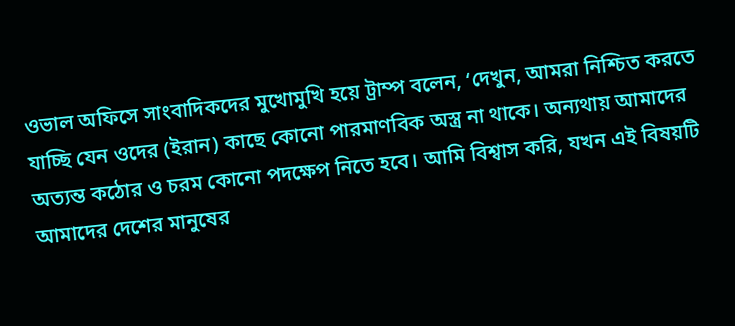ওভাল অফিসে সাংবাদিকদের মুখোমুখি হয়ে ট্রাম্প বলেন, ‘দেখুন, আমরা নিশ্চিত করতে যাচ্ছি যেন ওদের (ইরান) কাছে কোনো পারমাণবিক অস্ত্র না থাকে। অন্যথায় আমাদের অত্যন্ত কঠোর ও চরম কোনো পদক্ষেপ নিতে হবে। আমি বিশ্বাস করি, যখন এই বিষয়টি আমাদের দেশের মানুষের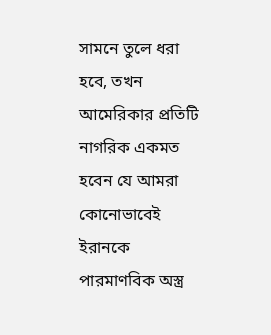সামনে তুলে ধরা হবে, তখন আমেরিকার প্রতিটি নাগরিক একমত হবেন যে আমরা কোনোভাবেই ইরানকে পারমাণবিক অস্ত্র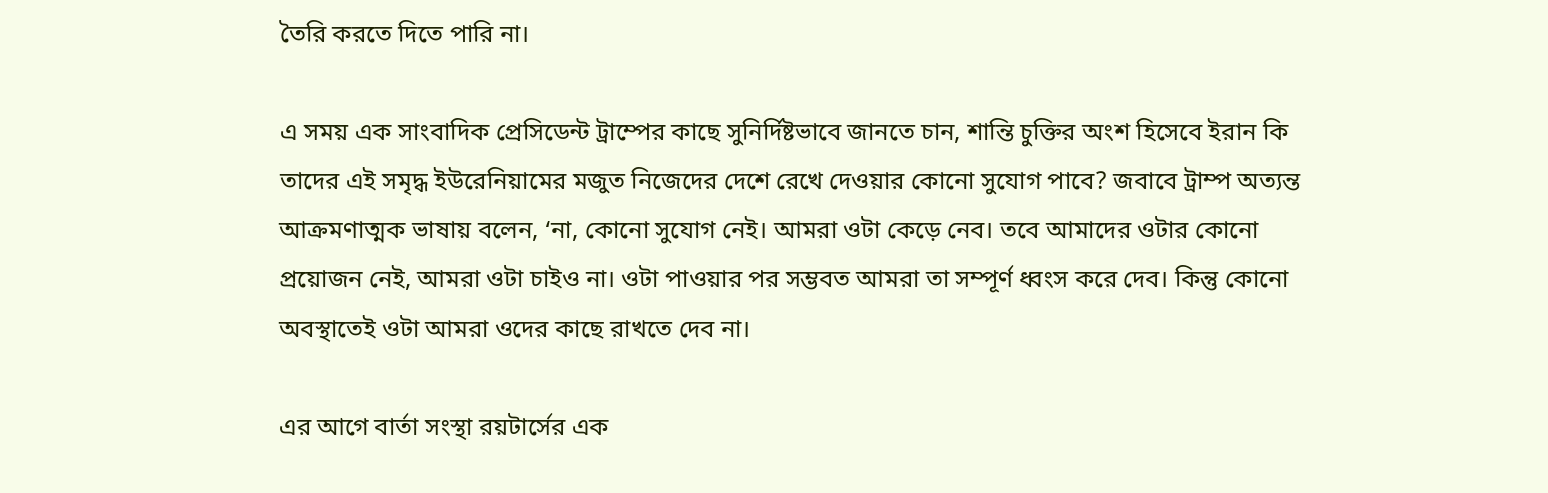তৈরি করতে দিতে পারি না।

এ সময় এক সাংবাদিক প্রেসিডেন্ট ট্রাম্পের কাছে সুনির্দিষ্টভাবে জানতে চান, শান্তি চুক্তির অংশ হিসেবে ইরান কি তাদের এই সমৃদ্ধ ইউরেনিয়ামের মজুত নিজেদের দেশে রেখে দেওয়ার কোনো সুযোগ পাবে? জবাবে ট্রাম্প অত্যন্ত আক্রমণাত্মক ভাষায় বলেন, ‘না, কোনো সুযোগ নেই। আমরা ওটা কেড়ে নেব। তবে আমাদের ওটার কোনো প্রয়োজন নেই, আমরা ওটা চাইও না। ওটা পাওয়ার পর সম্ভবত আমরা তা সম্পূর্ণ ধ্বংস করে দেব। কিন্তু কোনো অবস্থাতেই ওটা আমরা ওদের কাছে রাখতে দেব না।

এর আগে বার্তা সংস্থা রয়টার্সের এক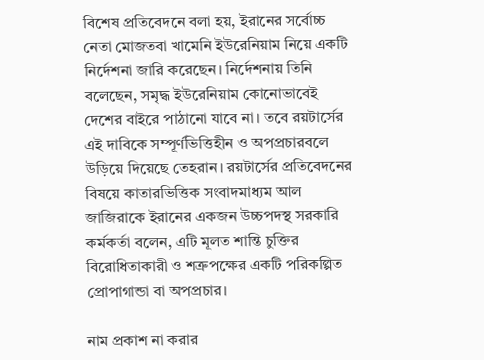বিশেষ প্রতিবেদনে বলা হয়, ইরানের সর্বোচ্চ নেতা মোজতবা খামেনি ইউরেনিয়াম নিয়ে একটি নির্দেশনা জারি করেছেন। নির্দেশনায় তিনি বলেছেন, সমৃদ্ধ ইউরেনিয়াম কোনোভাবেই দেশের বাইরে পাঠানো যাবে না। তবে রয়টার্সের এই দাবিকে সম্পূর্ণভিত্তিহীন ও অপপ্রচারবলে উড়িয়ে দিয়েছে তেহরান। রয়টার্সের প্রতিবেদনের বিষয়ে কাতারভিত্তিক সংবাদমাধ্যম আল জাজিরাকে ইরানের একজন উচ্চপদস্থ সরকারি কর্মকর্তা বলেন, এটি মূলত শান্তি চুক্তির বিরোধিতাকারী ও শত্রুপক্ষের একটি পরিকল্পিত প্রোপাগান্ডা বা অপপ্রচার।

নাম প্রকাশ না করার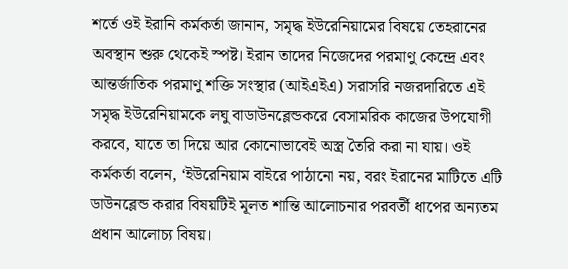শর্তে ওই ইরানি কর্মকর্তা জানান, সমৃদ্ধ ইউরেনিয়ামের বিষয়ে তেহরানের অবস্থান শুরু থেকেই স্পষ্ট। ইরান তাদের নিজেদের পরমাণু কেন্দ্রে এবং আন্তর্জাতিক পরমাণু শক্তি সংস্থার (আইএইএ) সরাসরি নজরদারিতে এই সমৃদ্ধ ইউরেনিয়ামকে লঘু বাডাউনব্লেন্ডকরে বেসামরিক কাজের উপযোগী করবে, যাতে তা দিয়ে আর কোনোভাবেই অস্ত্র তৈরি করা না যায়। ওই কর্মকর্তা বলেন, ‘ইউরেনিয়াম বাইরে পাঠানো নয়, বরং ইরানের মাটিতে এটি ডাউনব্লেন্ড করার বিষয়টিই মূলত শান্তি আলোচনার পরবর্তী ধাপের অন্যতম প্রধান আলোচ্য বিষয়।